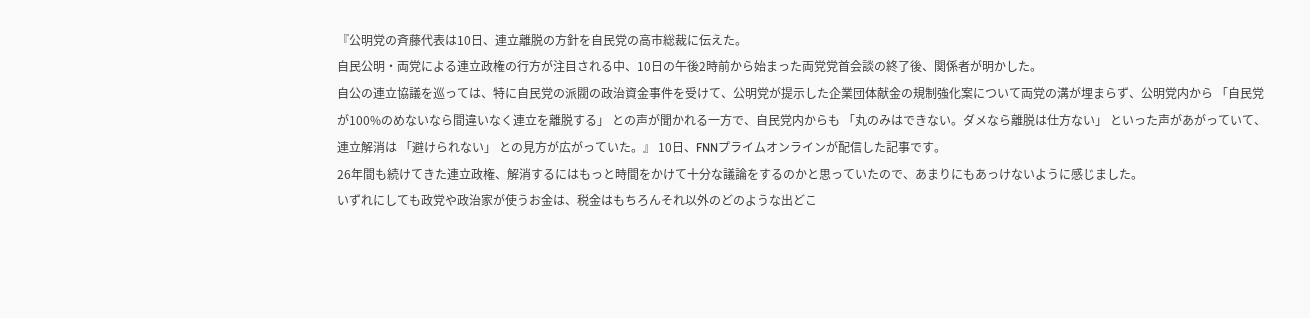『公明党の斉藤代表は10日、連立離脱の方針を自民党の高市総裁に伝えた。
自民公明・両党による連立政権の行方が注目される中、10日の午後2時前から始まった両党党首会談の終了後、関係者が明かした。
自公の連立協議を巡っては、特に自民党の派閥の政治資金事件を受けて、公明党が提示した企業団体献金の規制強化案について両党の溝が埋まらず、公明党内から 「自民党が100%のめないなら間違いなく連立を離脱する」 との声が聞かれる一方で、自民党内からも 「丸のみはできない。ダメなら離脱は仕方ない」 といった声があがっていて、連立解消は 「避けられない」 との見方が広がっていた。』 10日、FNNプライムオンラインが配信した記事です。
26年間も続けてきた連立政権、解消するにはもっと時間をかけて十分な議論をするのかと思っていたので、あまりにもあっけないように感じました。
いずれにしても政党や政治家が使うお金は、税金はもちろんそれ以外のどのような出どこ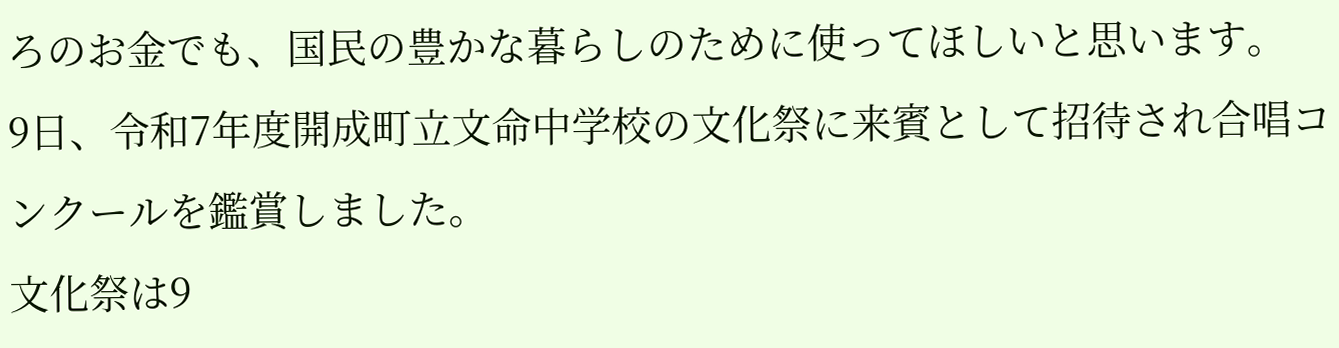ろのお金でも、国民の豊かな暮らしのために使ってほしいと思います。
9日、令和7年度開成町立文命中学校の文化祭に来賓として招待され合唱コンクールを鑑賞しました。
文化祭は9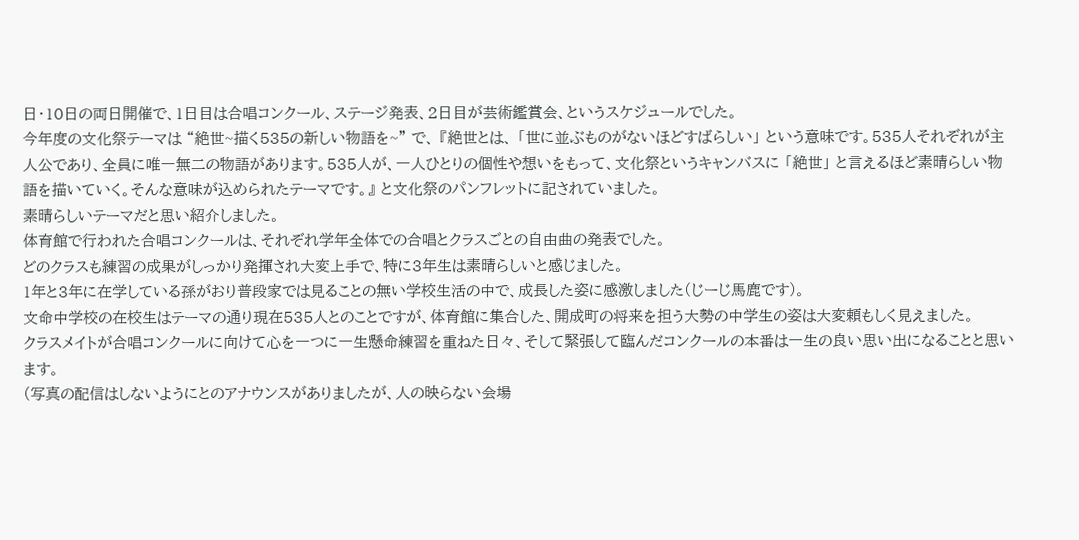日・10日の両日開催で、1日目は合唱コンクール、ステージ発表、2日目が芸術鑑賞会、というスケジュールでした。
今年度の文化祭テーマは “絶世~描く535の新しい物語を~” で、 『絶世とは、 「世に並ぶものがないほどすばらしい」 という意味です。535人それぞれが主人公であり、全員に唯一無二の物語があります。535人が、一人ひとりの個性や想いをもって、文化祭というキャンバスに 「絶世」 と言えるほど素晴らしい物語を描いていく。そんな意味が込められたテーマです。』 と文化祭のパンフレットに記されていました。
素晴らしいテーマだと思い紹介しました。
体育館で行われた合唱コンクールは、それぞれ学年全体での合唱とクラスごとの自由曲の発表でした。
どのクラスも練習の成果がしっかり発揮され大変上手で、特に3年生は素晴らしいと感じました。
1年と3年に在学している孫がおり普段家では見ることの無い学校生活の中で、成長した姿に感激しました(じーじ馬鹿です)。
文命中学校の在校生はテーマの通り現在535人とのことですが、体育館に集合した、開成町の将来を担う大勢の中学生の姿は大変頼もしく見えました。
クラスメイトが合唱コンクールに向けて心を一つに一生懸命練習を重ねた日々、そして緊張して臨んだコンクールの本番は一生の良い思い出になることと思います。
(写真の配信はしないようにとのアナウンスがありましたが、人の映らない会場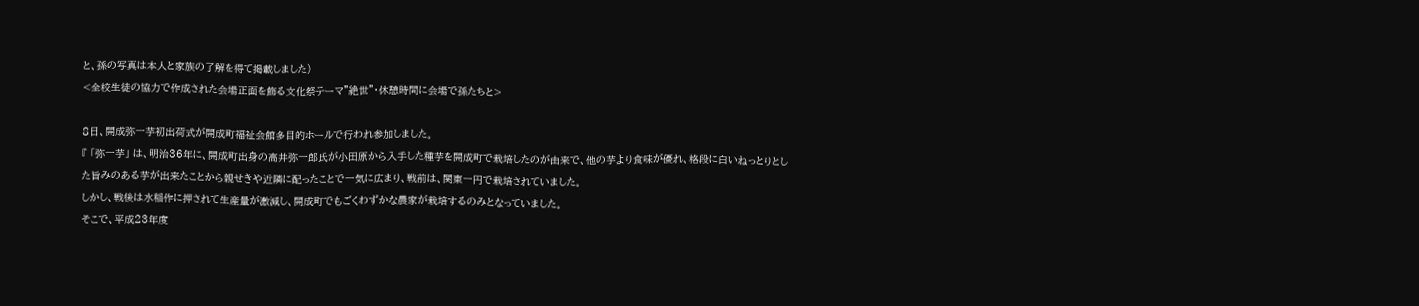と、孫の写真は本人と家族の了解を得て掲載しました)
<全校生徒の協力で作成された会場正面を飾る文化祭テーマ”絶世”・休憩時間に会場で孫たちと>

8日、開成弥一芋初出荷式が開成町福祉会館多目的ホールで行われ参加しました。
『 「弥一芋」 は、明治36年に、開成町出身の高井弥一郎氏が小田原から入手した種芋を開成町で栽培したのが由来で、他の芋より食味が優れ、格段に白いねっとりとした旨みのある芋が出来たことから親せきや近隣に配ったことで一気に広まり、戦前は、関東一円で栽培されていました。
しかし、戦後は水稲作に押されて生産量が激減し、開成町でもごくわずかな農家が栽培するのみとなっていました。
そこで、平成23年度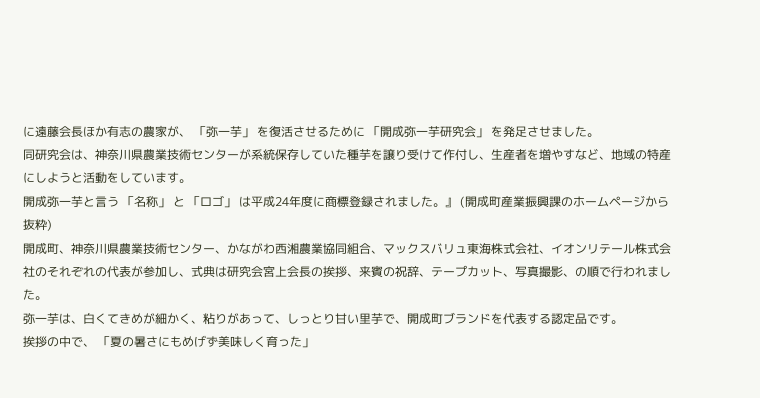に遠藤会長ほか有志の農家が、 「弥一芋」 を復活させるために 「開成弥一芋研究会」 を発足させました。
同研究会は、神奈川県農業技術センターが系統保存していた種芋を譲り受けて作付し、生産者を増やすなど、地域の特産にしようと活動をしています。
開成弥一芋と言う 「名称」 と 「ロゴ」 は平成24年度に商標登録されました。』 (開成町産業振興課のホームページから抜粋)
開成町、神奈川県農業技術センター、かながわ西湘農業協同組合、マックスバリュ東海株式会社、イオンリテール株式会社のそれぞれの代表が参加し、式典は研究会宮上会長の挨拶、来賓の祝辞、テープカット、写真撮影、の順で行われました。
弥一芋は、白くてきめが細かく、粘りがあって、しっとり甘い里芋で、開成町ブランドを代表する認定品です。
挨拶の中で、 「夏の暑さにもめげず美味しく育った」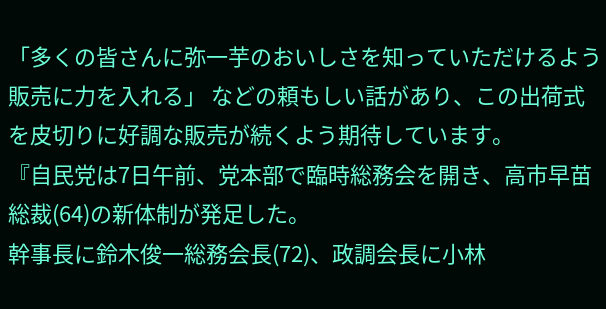「多くの皆さんに弥一芋のおいしさを知っていただけるよう販売に力を入れる」 などの頼もしい話があり、この出荷式を皮切りに好調な販売が続くよう期待しています。
『自民党は7日午前、党本部で臨時総務会を開き、高市早苗総裁(64)の新体制が発足した。
幹事長に鈴木俊一総務会長(72)、政調会長に小林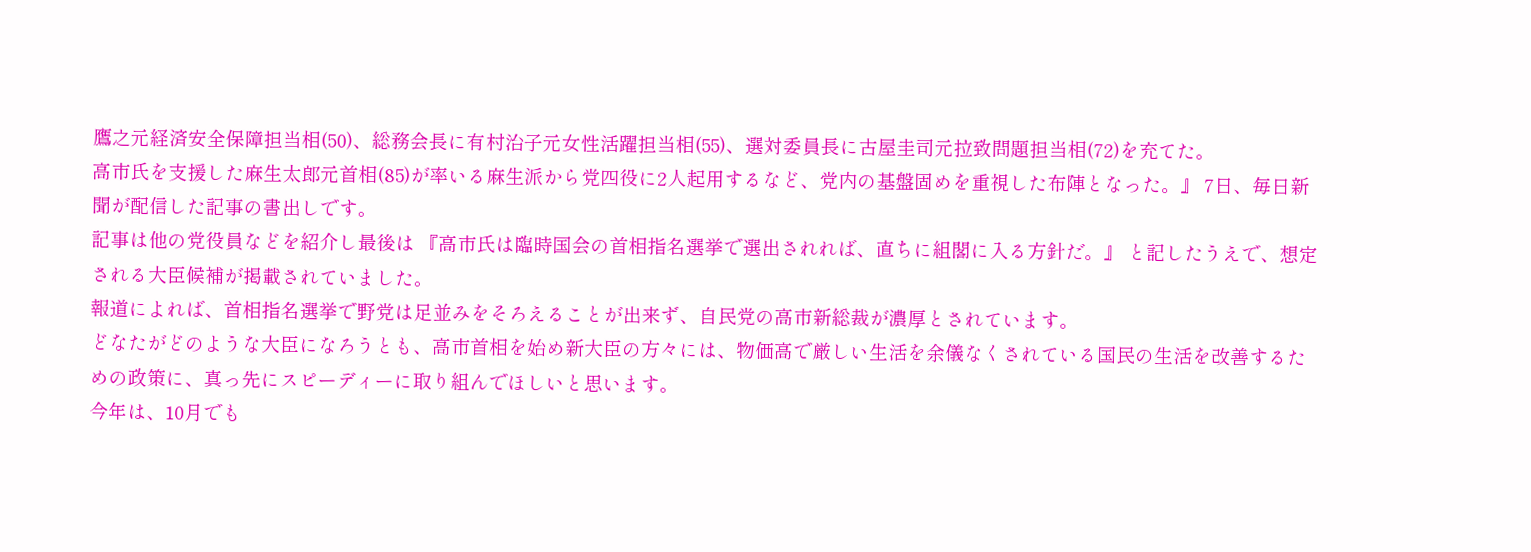鷹之元経済安全保障担当相(50)、総務会長に有村治子元女性活躍担当相(55)、選対委員長に古屋圭司元拉致問題担当相(72)を充てた。
高市氏を支援した麻生太郎元首相(85)が率いる麻生派から党四役に2人起用するなど、党内の基盤固めを重視した布陣となった。』 7日、毎日新聞が配信した記事の書出しです。
記事は他の党役員などを紹介し最後は 『高市氏は臨時国会の首相指名選挙で選出されれば、直ちに組閣に入る方針だ。』 と記したうえで、想定される大臣候補が掲載されていました。
報道によれば、首相指名選挙で野党は足並みをそろえることが出来ず、自民党の高市新総裁が濃厚とされています。
どなたがどのような大臣になろうとも、高市首相を始め新大臣の方々には、物価高で厳しい生活を余儀なくされている国民の生活を改善するための政策に、真っ先にスピーディーに取り組んでほしいと思います。
今年は、10月でも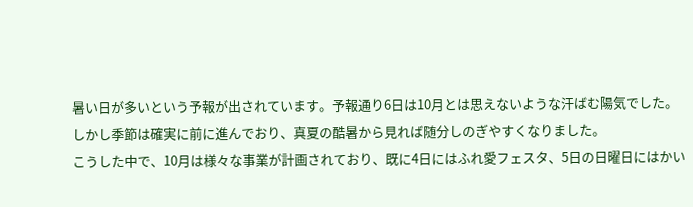暑い日が多いという予報が出されています。予報通り6日は10月とは思えないような汗ばむ陽気でした。
しかし季節は確実に前に進んでおり、真夏の酷暑から見れば随分しのぎやすくなりました。
こうした中で、10月は様々な事業が計画されており、既に4日にはふれ愛フェスタ、5日の日曜日にはかい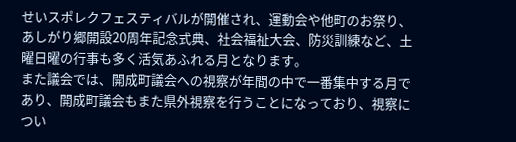せいスポレクフェスティバルが開催され、運動会や他町のお祭り、あしがり郷開設20周年記念式典、社会福祉大会、防災訓練など、土曜日曜の行事も多く活気あふれる月となります。
また議会では、開成町議会への視察が年間の中で一番集中する月であり、開成町議会もまた県外視察を行うことになっており、視察につい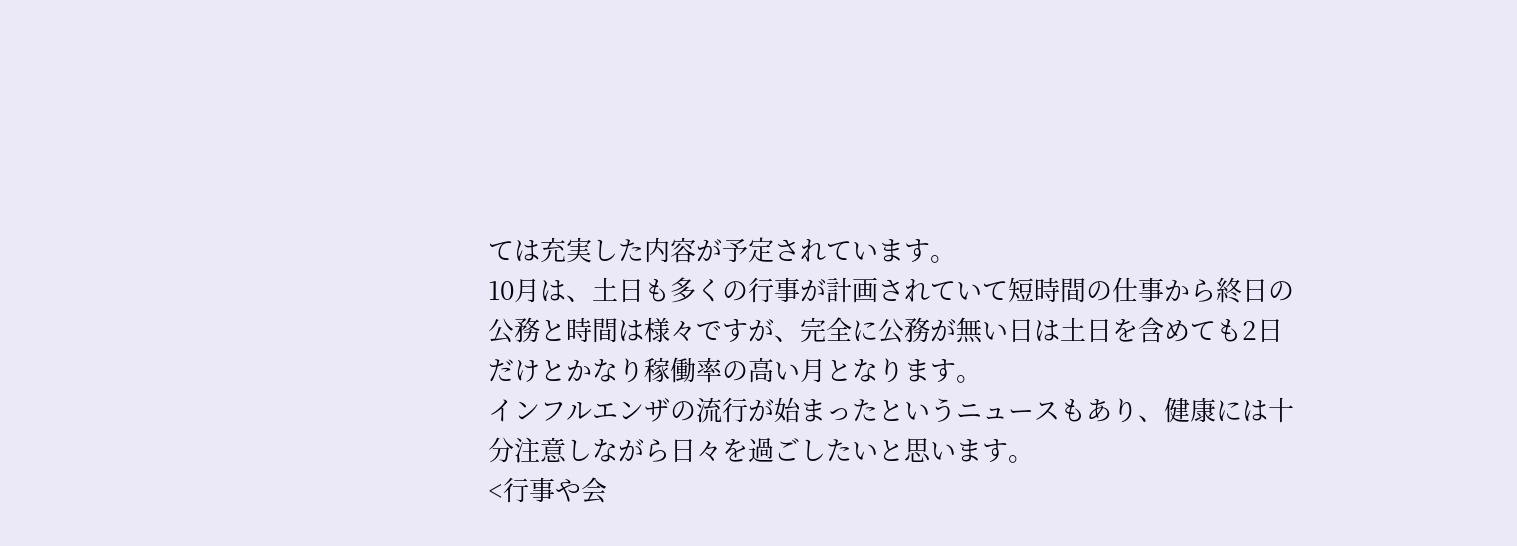ては充実した内容が予定されています。
10月は、土日も多くの行事が計画されていて短時間の仕事から終日の公務と時間は様々ですが、完全に公務が無い日は土日を含めても2日だけとかなり稼働率の高い月となります。
インフルエンザの流行が始まったというニュースもあり、健康には十分注意しながら日々を過ごしたいと思います。
<行事や会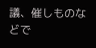議、催しものなどで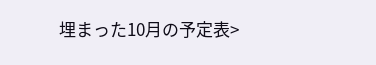埋まった10月の予定表>